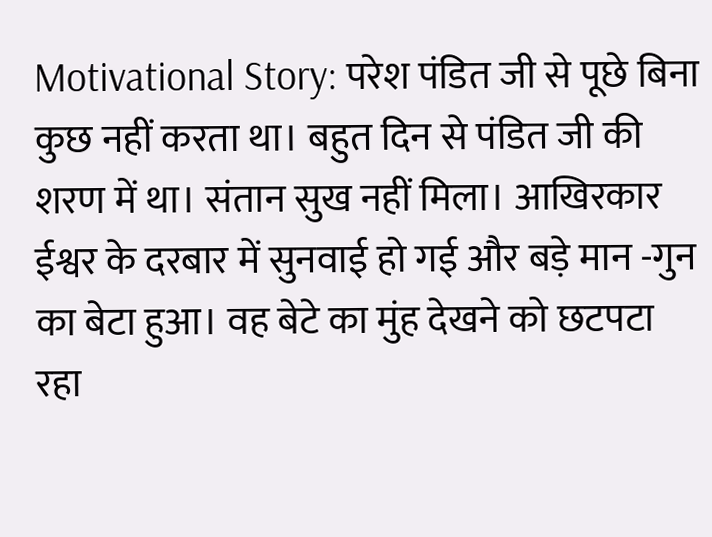Motivational Story: परेश पंडित जी से पूछे बिना कुछ नहीं करता था। बहुत दिन से पंडित जी की शरण में था। संतान सुख नहीं मिला। आखिरकार ईश्वर के दरबार में सुनवाई हो गई और बड़े मान -गुन का बेटा हुआ। वह बेटे का मुंह देखने को छटपटा रहा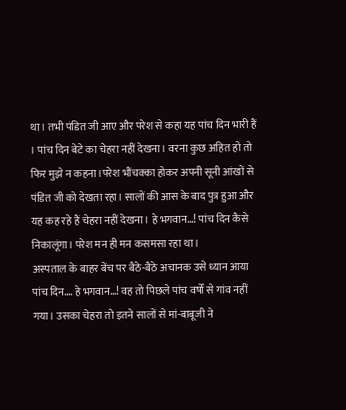था। तभी पंडित जी आए और परेश से कहा यह पांच दिन भारी हैं । पांच दिन बेटे का चेहरा नहीं देखना। वरना कुछ अहित हो तो फिर मुझे न कहना।परेश भौंचक्का होकर अपनी सूनी आंखों से पंडित जी को देखता रहा। सालों की आस के बाद पुत्र हुआ और यह कह रहे हैं चेहरा नहीं देखना। हे भगवान…! पांच दिन कैसे निकालूंगा। परेश मन ही मन कसमसा रहा था।
अस्पताल के बाहर बेंच पर बैठे-बैठे अचानक उसे ध्यान आया पांच दिन…. हे भगवान…! वह तो पिछले पांच वर्षों से गांव नहीं गया। उसका चेहरा तो इतने सालों से मां-बाबूजी ने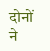दोनों ने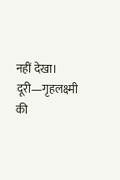नहीं देखा।
दूरी—गृहलक्ष्मी की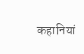कहानियां